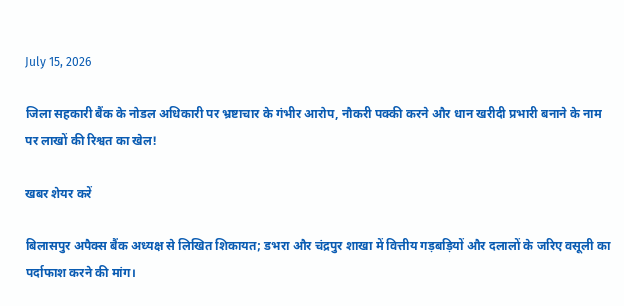July 15, 2026

जिला सहकारी बैंक के नोडल अधिकारी पर भ्रष्टाचार के गंभीर आरोप, नौकरी पक्की करने और धान खरीदी प्रभारी बनाने के नाम पर लाखों की रिश्वत का खेल!

खबर शेयर करें

बिलासपुर अपैक्स बैंक अध्यक्ष से लिखित शिकायत; डभरा और चंद्रपुर शाखा में वित्तीय गड़बड़ियों और दलालों के जरिए वसूली का पर्दाफाश करने की मांग।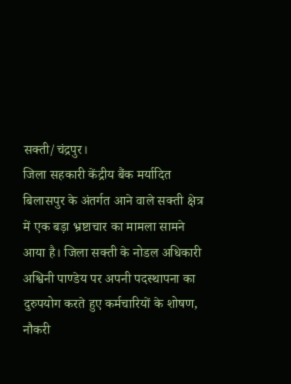सक्ती/चंद्रपुर।
जिला सहकारी केंद्रीय बैंक मर्यादित बिलासपुर के अंतर्गत आने वाले सक्ती क्षेत्र में एक बड़ा भ्रष्टाचार का मामला सामने आया है। जिला सक्ती के नोडल अधिकारी अश्विनी पाण्डेय पर अपनी पदस्थापना का दुरुपयोग करते हुए कर्मचारियों के शोषण, नौकरी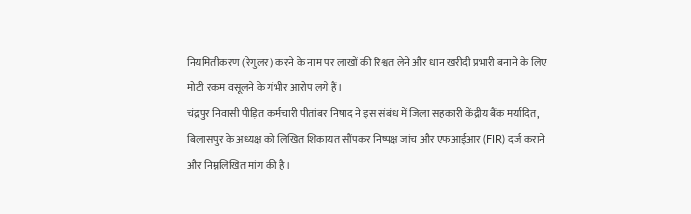नियमितीकरण (रेगुलर) करने के नाम पर लाखों की रिश्वत लेने और धान खरीदी प्रभारी बनाने के लिए मोटी रकम वसूलने के गंभीर आरोप लगे हैं।
चंद्रपुर निवासी पीड़ित कर्मचारी पीतांबर निषाद ने इस संबंध में जिला सहकारी केंद्रीय बैंक मर्यादित, बिलासपुर के अध्यक्ष को लिखित शिकायत सौंपकर निष्पक्ष जांच और एफआईआर (FIR) दर्ज कराने और निम्नलिखित मांग की है।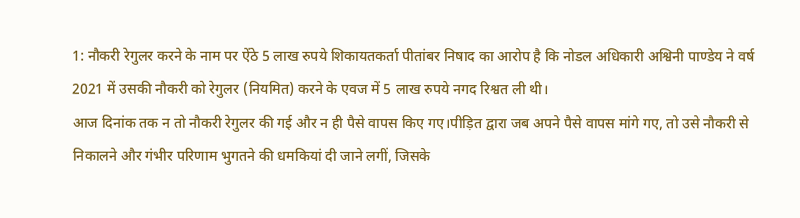1: नौकरी रेगुलर करने के नाम पर ऐंठे 5 लाख रुपये शिकायतकर्ता पीतांबर निषाद का आरोप है कि नोडल अधिकारी अश्विनी पाण्डेय ने वर्ष 2021 में उसकी नौकरी को रेगुलर (नियमित) करने के एवज में 5 लाख रुपये नगद रिश्वत ली थी।
आज दिनांक तक न तो नौकरी रेगुलर की गई और न ही पैसे वापस किए गए।पीड़ित द्वारा जब अपने पैसे वापस मांगे गए, तो उसे नौकरी से निकालने और गंभीर परिणाम भुगतने की धमकियां दी जाने लगीं, जिसके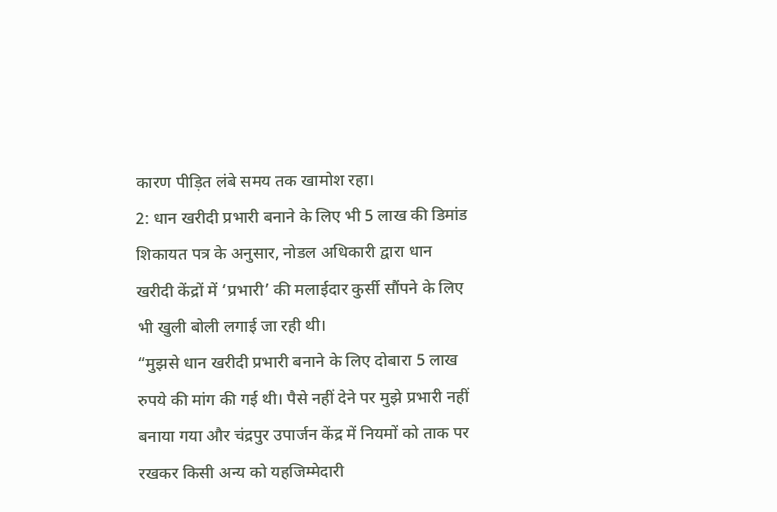कारण पीड़ित लंबे समय तक खामोश रहा।
2: धान खरीदी प्रभारी बनाने के लिए भी 5 लाख की डिमांड शिकायत पत्र के अनुसार, नोडल अधिकारी द्वारा धान खरीदी केंद्रों में ‘प्रभारी’ की मलाईदार कुर्सी सौंपने के लिए भी खुली बोली लगाई जा रही थी।
“मुझसे धान खरीदी प्रभारी बनाने के लिए दोबारा 5 लाख रुपये की मांग की गई थी। पैसे नहीं देने पर मुझे प्रभारी नहीं बनाया गया और चंद्रपुर उपार्जन केंद्र में नियमों को ताक पर रखकर किसी अन्य को यहजिम्मेदारी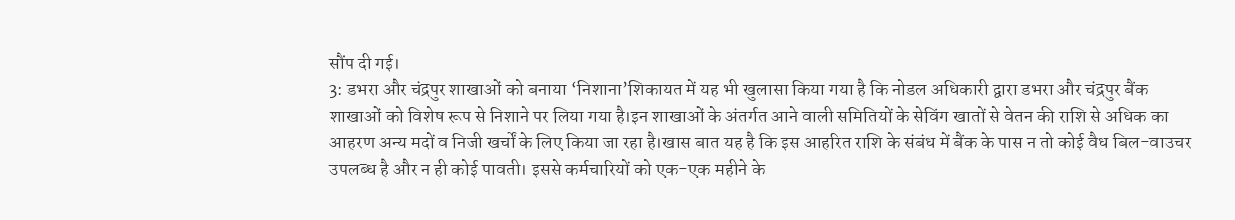सौंप दी गई।
3: डभरा और चंद्रपुर शाखाओं को बनाया ‘निशाना’शिकायत में यह भी खुलासा किया गया है कि नोडल अधिकारी द्वारा डभरा और चंद्रपुर बैंक शाखाओं को विशेष रूप से निशाने पर लिया गया है।इन शाखाओं के अंतर्गत आने वाली समितियों के सेविंग खातों से वेतन की राशि से अधिक का आहरण अन्य मदों व निजी खर्चों के लिए किया जा रहा है।खास बात यह है कि इस आहरित राशि के संबंध में बैंक के पास न तो कोई वैध बिल-वाउचर उपलब्ध है और न ही कोई पावती। इससे कर्मचारियों को एक-एक महीने के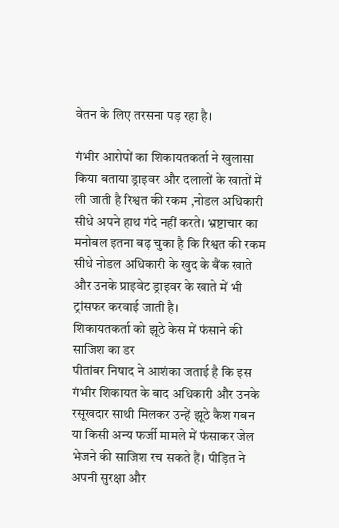वेतन के लिए तरसना पड़ रहा है।

गंभीर आरोपों का शिकायतकर्ता ने खुलासा किया बताया ड्राइवर और दलालों के खातों में ली जाती है रिश्वत की रकम ,नोडल अधिकारी सीधे अपने हाथ गंदे नहीं करते। भ्रष्टाचार का मनोबल इतना बढ़ चुका है कि रिश्वत की रकम सीधे नोडल अधिकारी के खुद के बैंक खाते और उनके प्राइवेट ड्राइवर के खाते में भी ट्रांसफर करवाई जाती है।
शिकायतकर्ता को झूठे केस में फंसाने की साजिश का डर
पीतांबर निषाद ने आशंका जताई है कि इस गंभीर शिकायत के बाद अधिकारी और उनके रसूखदार साथी मिलकर उन्हें झूठे कैश गबन या किसी अन्य फर्जी मामले में फंसाकर जेल भेजने की साजिश रच सकते हैं। पीड़ित ने अपनी सुरक्षा और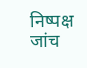निष्पक्ष जांच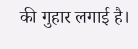की गुहार लगाई है।